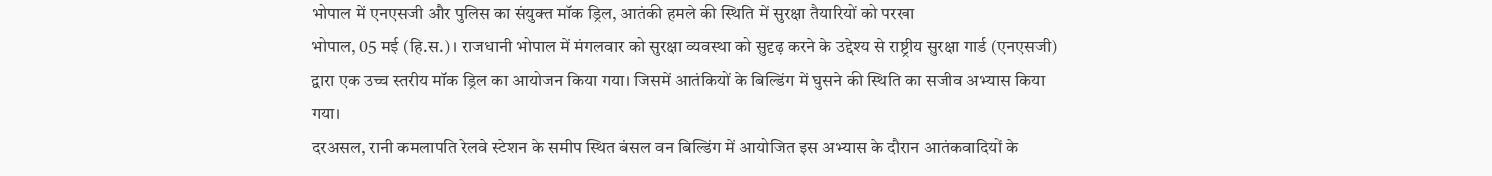भोपाल में एनएसजी और पुलिस का संयुक्त मॉक ड्रिल, आतंकी हमले की स्थिति में सुरक्षा तैयारियों को परखा
भोपाल, 05 मई (हि.स.) । राजधानी भोपाल में मंगलवार को सुरक्षा व्यवस्था को सुदृढ़ करने के उद्देश्य से राष्ट्रीय सुरक्षा गार्ड (एनएसजी) द्वारा एक उच्च स्तरीय मॉक ड्रिल का आयोजन किया गया। जिसमें आतंकियों के बिल्डिंग में घुसने की स्थिति का सजीव अभ्यास किया गया।
दरअसल, रानी कमलापति रेलवे स्टेशन के समीप स्थित बंसल वन बिल्डिंग में आयोजित इस अभ्यास के दौरान आतंकवादियों के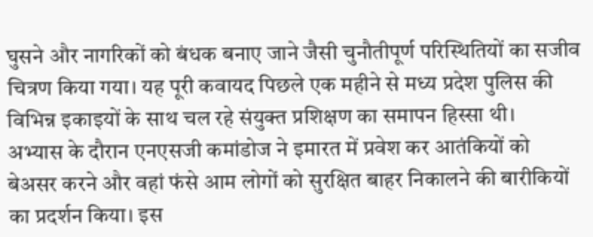घुसने और नागरिकों को बंधक बनाए जाने जैसी चुनौतीपूर्ण परिस्थितियों का सजीव चित्रण किया गया। यह पूरी कवायद पिछले एक महीने से मध्य प्रदेश पुलिस की विभिन्न इकाइयों के साथ चल रहे संयुक्त प्रशिक्षण का समापन हिस्सा थी।
अभ्यास के दौरान एनएसजी कमांडोज ने इमारत में प्रवेश कर आतंकियों को बेअसर करने और वहां फंसे आम लोगों को सुरक्षित बाहर निकालने की बारीकियों का प्रदर्शन किया। इस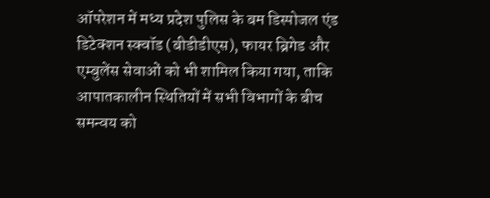ऑपरेशन में मध्य प्रदेश पुलिस के बम डिस्पोजल एंड डिटेक्शन स्क्वॉड (बीडीडीएस), फायर ब्रिगेड और एम्बुलेंस सेवाओं को भी शामिल किया गया, ताकि आपातकालीन स्थितियों में सभी विभागों के बीच समन्वय को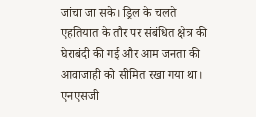जांचा जा सके। ड्रिल के चलते एहतियात के तौर पर संबंधित क्षेत्र की घेराबंदी की गई और आम जनता की आवाजाही को सीमित रखा गया था।
एनएसजी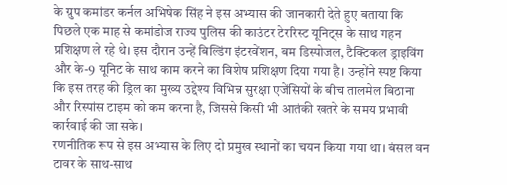के ग्रुप कमांडर कर्नल अभिषेक सिंह ने इस अभ्यास की जानकारी देते हुए बताया कि पिछले एक माह से कमांडोज राज्य पुलिस की काउंटर टेररिस्ट यूनिट्स के साथ गहन प्रशिक्षण ले रहे थे। इस दौरान उन्हें बिल्डिंग इंटरवेंशन, बम डिस्पोजल, टैक्टिकल ड्राइविंग और के-9 यूनिट के साथ काम करने का विशेष प्रशिक्षण दिया गया है। उन्होंने स्पष्ट किया कि इस तरह की ड्रिल का मुख्य उद्देश्य विभिन्न सुरक्षा एजेंसियों के बीच तालमेल बिठाना और रिस्पांस टाइम को कम करना है, जिससे किसी भी आतंकी खतरे के समय प्रभावी कार्रवाई की जा सके।
रणनीतिक रूप से इस अभ्यास के लिए दो प्रमुख स्थानों का चयन किया गया था। बंसल वन टावर के साथ-साथ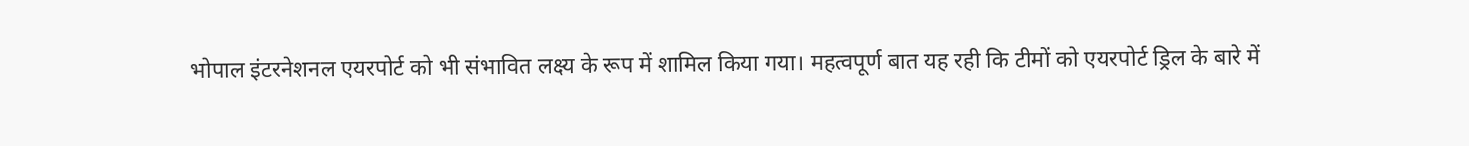भोपाल इंटरनेशनल एयरपोर्ट को भी संभावित लक्ष्य के रूप में शामिल किया गया। महत्वपूर्ण बात यह रही कि टीमों को एयरपोर्ट ड्रिल के बारे में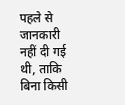पहले से जानकारी नहीं दी गई थी, ताकि बिना किसी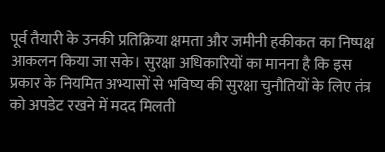पूर्व तैयारी के उनकी प्रतिक्रिया क्षमता और जमीनी हकीकत का निष्पक्ष आकलन किया जा सके। सुरक्षा अधिकारियों का मानना है कि इस प्रकार के नियमित अभ्यासों से भविष्य की सुरक्षा चुनौतियों के लिए तंत्र को अपडेट रखने में मदद मिलती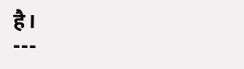है।
---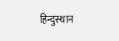हिन्दुस्थान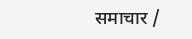समाचार /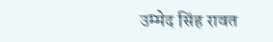उम्मेद सिंह रावत